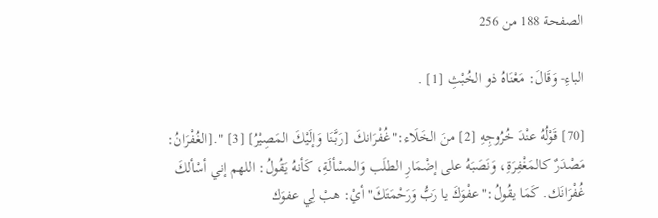الصفحة 188 من 256

الباءِ- وَقَالَ: مَعْنَاهُ ذو الخُبْثِ [1] .

[70] قَوْلُهُ عنْدَ خُرُوجِهِ [2] منَ الخَلَاء:"غُفْرَانكَ [رَبَّنَا وَإلَيْكَ المَصِيْرُ] [3] ".[الغُفْرَانُ: مَصْدَرٌ كالمَغْفِرَةِ، وَنَصَبَهُ على إضْمَارِ الطلَب وَالمسْألَةِ، كَأنهُ يَقُولُ: اللهم إني أسْألكَ غُفْرَانَك. كَمَا يقُولُ:"عفْوَكَ يا رَبُّ وَرَحْمَتَكَ"أيْ: هبْ لِي عفوَك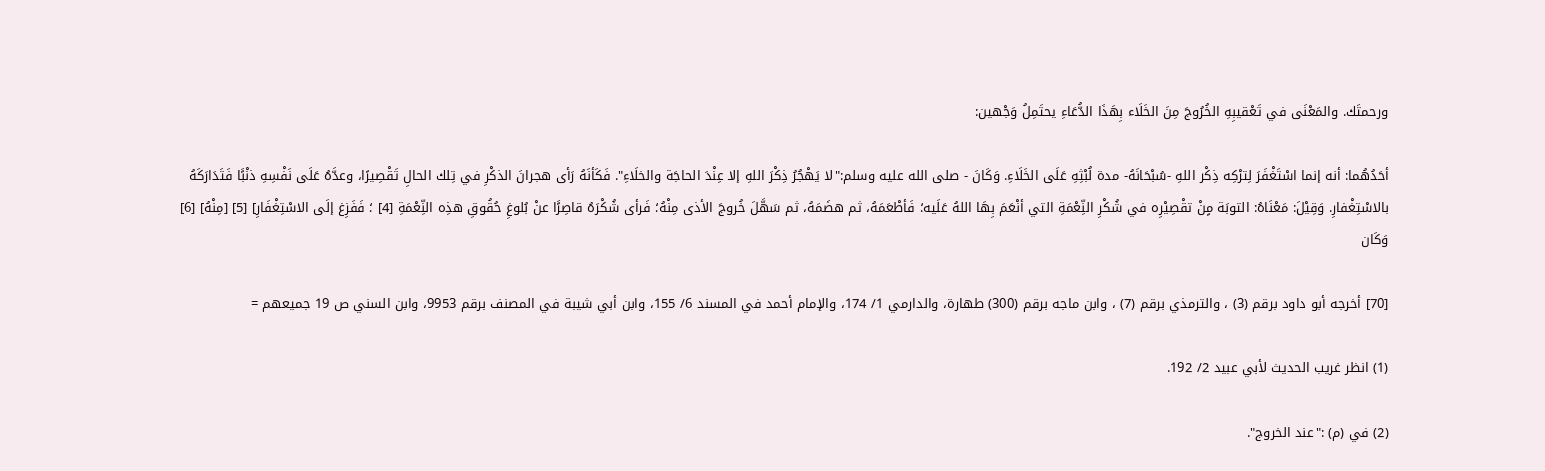ورحمتَك. والمَعْنَى في تَعْقيبِهِ الخُرُوجَ مِنَ الخَلَاء بِهَذَا الدُّعَاءِ يحتَمِلُ وَجْهين:

أحَدُهُما: أنه إنما اسْتَغْفَرَ لِترْكِه ذِكْر اللهِ -سُبْحَانَهُ- مدة لُبْثِهِ عَلَى الخَلَاءِ. وَكَانَ - صلى الله عليه وسلم:"لا يَهْجُرُ ذِكْرَ اللهِ إلا عِنْدَ الحاجَة والخلَاءِ". فَكَأنَهُ رَأى هجرانَ الذكْرِ في تِلك الحالِ تَقْصِيرًا، وعدَّهُ عَلَى نَفْسِهِ ذنْبًَا فَتَدَارَكَهُ بالاسْتِغْفارِ. وَقِيْلَ: مَعْنَاهُ: التوبَة مٍنْ تقْصِيْرِه في شُكْرِ النِّعْمَةِ التي أنْعَمَ بِهَا اللهُ عَلَيه؛ فَأطْعَمَهُ، ثم هضَمَهُ، ثم سَهَّلَ خُروجَ الأذى مِنْهُ؛ فَرأى شُكْرَهُ قاصِرًَا عنْ بُلوغِ حُقُوقِ هذِه النِّعْمَةِ [4] ؛ فَفَزِغ إلَى الاسْتِغْفَارِ] [5] [مِنْهُ] [6] وَكَان

[70] أخرجه أبو داود برقم (3) ، والترمذي برقم (7) ، وابن ماجه برقم (300) طهارة، والدارمي 1/ 174، والإمام أحمد في المسند 6/ 155، وابن أبي شيبة في المصنف برقم 9953، وابن السني ص 19 جميعهم =

(1) انظر غريب الحديث لأبي عبيد 2/ 192.

(2) في (م) :"عند الخروج".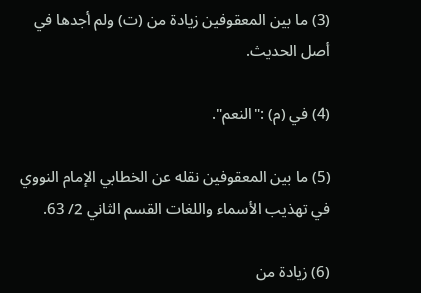(3) ما بين المعقوفين زيادة من (ت) ولم أجدها في أصل الحديث.

(4) في (م) :"النعم".

(5) ما بين المعقوفين نقله عن الخطابي الإمام النووي في تهذيب الأسماء واللغات القسم الثاني 2/ 63.

(6) زيادة من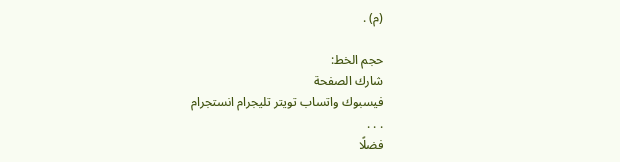(م) .

حجم الخط:
شارك الصفحة
فيسبوك واتساب تويتر تليجرام انستجرام
. . .
فضلًا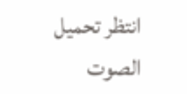انتظر تحميل الصوت